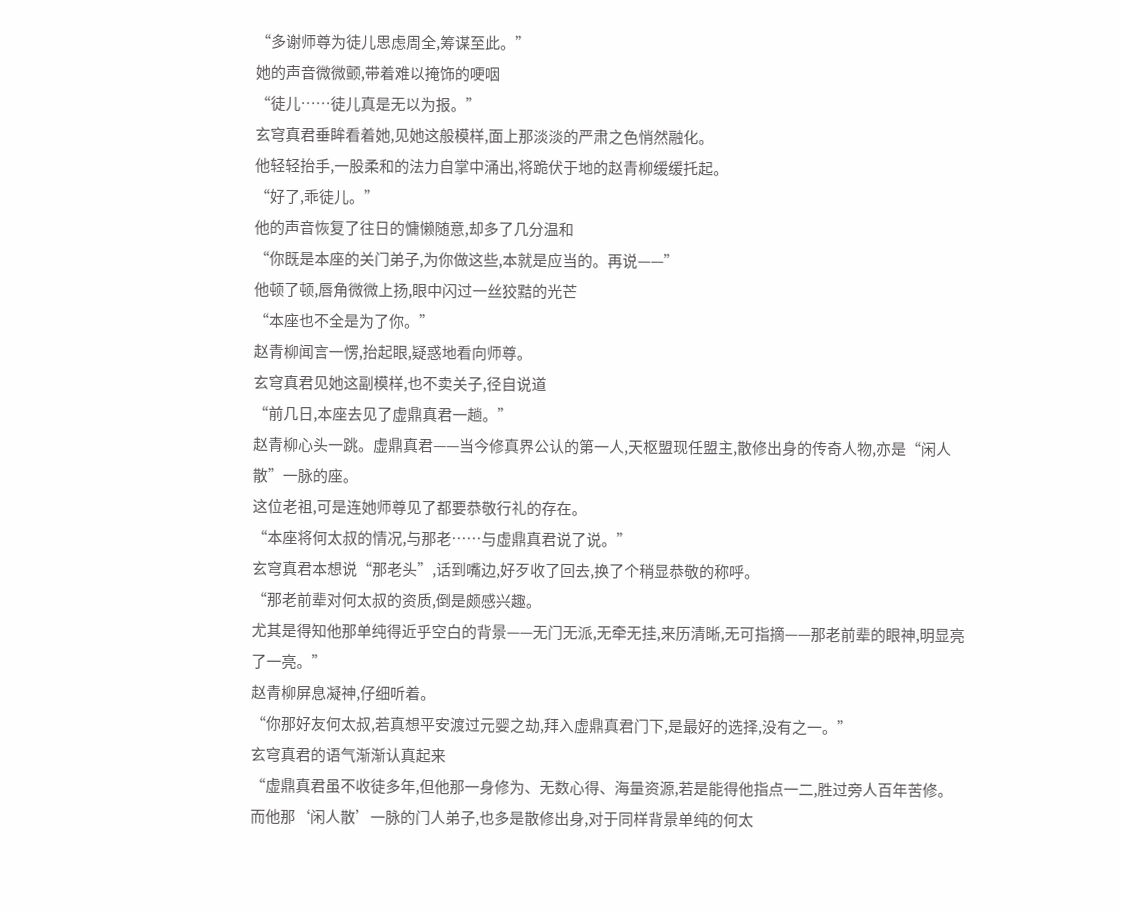“多谢师尊为徒儿思虑周全,筹谋至此。”
她的声音微微颤,带着难以掩饰的哽咽
“徒儿……徒儿真是无以为报。”
玄穹真君垂眸看着她,见她这般模样,面上那淡淡的严肃之色悄然融化。
他轻轻抬手,一股柔和的法力自掌中涌出,将跪伏于地的赵青柳缓缓托起。
“好了,乖徒儿。”
他的声音恢复了往日的慵懒随意,却多了几分温和
“你既是本座的关门弟子,为你做这些,本就是应当的。再说——”
他顿了顿,唇角微微上扬,眼中闪过一丝狡黠的光芒
“本座也不全是为了你。”
赵青柳闻言一愣,抬起眼,疑惑地看向师尊。
玄穹真君见她这副模样,也不卖关子,径自说道
“前几日,本座去见了虚鼎真君一趟。”
赵青柳心头一跳。虚鼎真君——当今修真界公认的第一人,天枢盟现任盟主,散修出身的传奇人物,亦是“闲人散”一脉的座。
这位老祖,可是连她师尊见了都要恭敬行礼的存在。
“本座将何太叔的情况,与那老……与虚鼎真君说了说。”
玄穹真君本想说“那老头”,话到嘴边,好歹收了回去,换了个稍显恭敬的称呼。
“那老前辈对何太叔的资质,倒是颇感兴趣。
尤其是得知他那单纯得近乎空白的背景——无门无派,无牵无挂,来历清晰,无可指摘——那老前辈的眼神,明显亮了一亮。”
赵青柳屏息凝神,仔细听着。
“你那好友何太叔,若真想平安渡过元婴之劫,拜入虚鼎真君门下,是最好的选择,没有之一。”
玄穹真君的语气渐渐认真起来
“虚鼎真君虽不收徒多年,但他那一身修为、无数心得、海量资源,若是能得他指点一二,胜过旁人百年苦修。
而他那‘闲人散’一脉的门人弟子,也多是散修出身,对于同样背景单纯的何太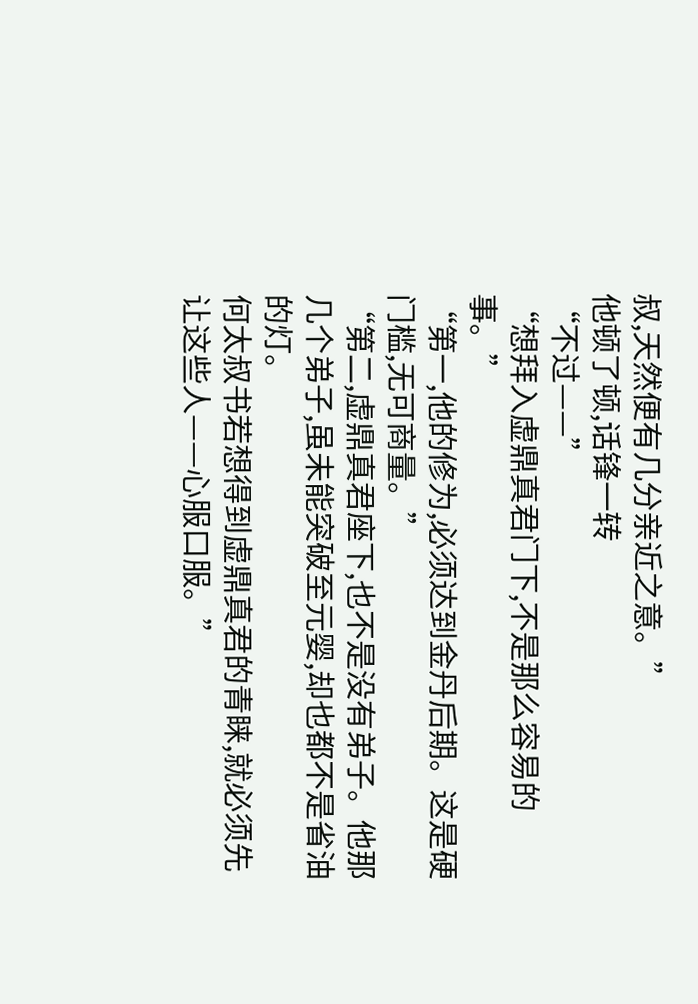叔,天然便有几分亲近之意。”
他顿了顿,话锋一转
“不过——”
“想拜入虚鼎真君门下,不是那么容易的事。”
“第一,他的修为,必须达到金丹后期。这是硬门槛,无可商量。”
“第二,虚鼎真君座下,也不是没有弟子。他那几个弟子,虽未能突破至元婴,却也都不是省油的灯。
何太叔书若想得到虚鼎真君的青睐,就必须先让这些人——心服口服。”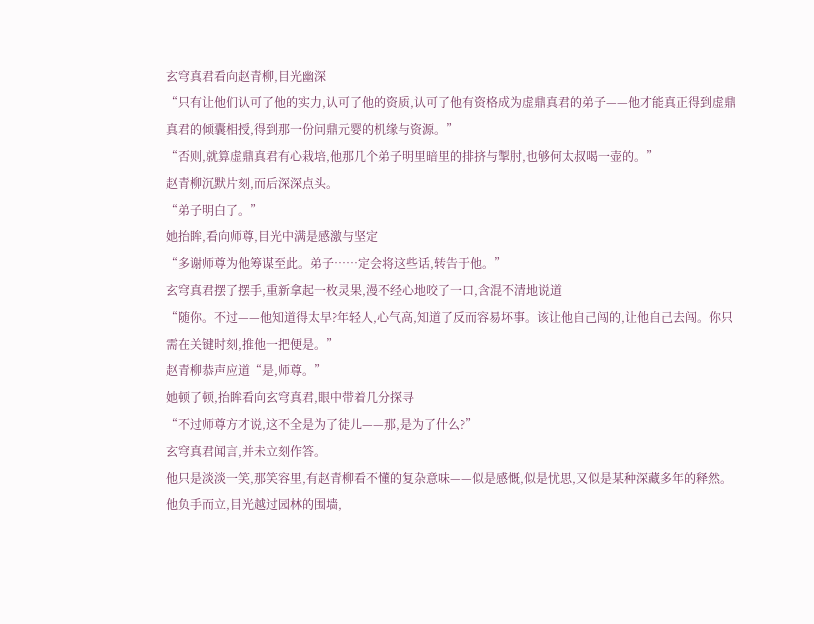玄穹真君看向赵青柳,目光幽深
“只有让他们认可了他的实力,认可了他的资质,认可了他有资格成为虚鼎真君的弟子——他才能真正得到虚鼎真君的倾囊相授,得到那一份问鼎元婴的机缘与资源。”
“否则,就算虚鼎真君有心栽培,他那几个弟子明里暗里的排挤与掣肘,也够何太叔喝一壶的。”
赵青柳沉默片刻,而后深深点头。
“弟子明白了。”
她抬眸,看向师尊,目光中满是感激与坚定
“多谢师尊为他筹谋至此。弟子……定会将这些话,转告于他。”
玄穹真君摆了摆手,重新拿起一枚灵果,漫不经心地咬了一口,含混不清地说道
“随你。不过——他知道得太早?年轻人,心气高,知道了反而容易坏事。该让他自己闯的,让他自己去闯。你只需在关键时刻,推他一把便是。”
赵青柳恭声应道“是,师尊。”
她顿了顿,抬眸看向玄穹真君,眼中带着几分探寻
“不过师尊方才说,这不全是为了徒儿——那,是为了什么?”
玄穹真君闻言,并未立刻作答。
他只是淡淡一笑,那笑容里,有赵青柳看不懂的复杂意味——似是感慨,似是忧思,又似是某种深藏多年的释然。
他负手而立,目光越过园林的围墙,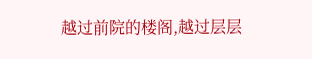越过前院的楼阁,越过层层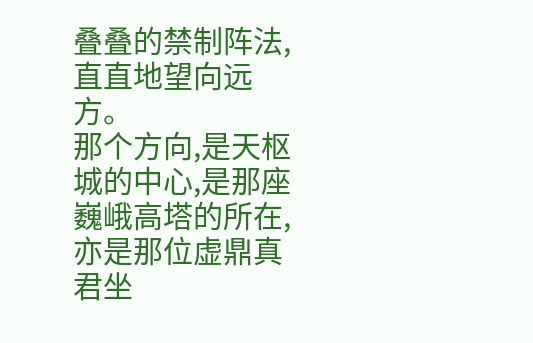叠叠的禁制阵法,直直地望向远方。
那个方向,是天枢城的中心,是那座巍峨高塔的所在,亦是那位虚鼎真君坐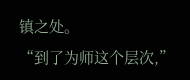镇之处。
“到了为师这个层次,”